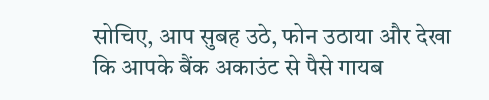सोचिए, आप सुबह उठे, फोन उठाया और देखा कि आपके बैंक अकाउंट से पैसे गायब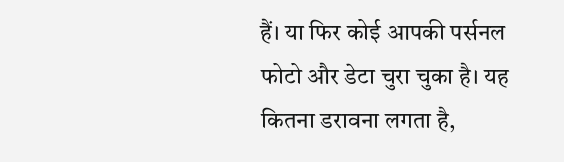हैं। या फिर कोई आपकी पर्सनल फोटो और डेटा चुरा चुका है। यह कितना डरावना लगता है,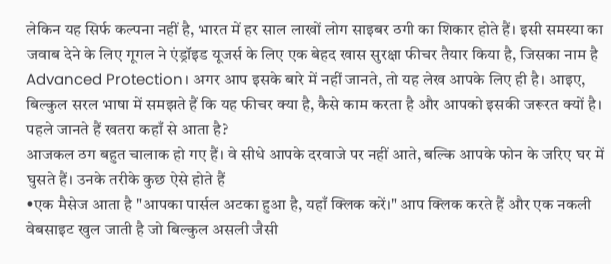लेकिन यह सिर्फ कल्पना नहीं है, भारत में हर साल लाखों लोग साइबर ठगी का शिकार होते हैं। इसी समस्या का जवाब देने के लिए गूगल ने एंड्रॉइड यूजर्स के लिए एक बेहद खास सुरक्षा फीचर तैयार किया है, जिसका नाम है Advanced Protection। अगर आप इसके बारे में नहीं जानते, तो यह लेख आपके लिए ही है। आइए, बिल्कुल सरल भाषा में समझते हैं कि यह फीचर क्या है, कैसे काम करता है और आपको इसकी जरूरत क्यों है।
पहले जानते हैं खतरा कहाँ से आता है?
आजकल ठग बहुत चालाक हो गए हैं। वे सीधे आपके दरवाजे पर नहीं आते, बल्कि आपके फोन के जरिए घर में घुसते हैं। उनके तरीके कुछ ऐसे होते हैं
•एक मैसेज आता है "आपका पार्सल अटका हुआ है, यहाँ क्लिक करें।" आप क्लिक करते हैं और एक नकली वेबसाइट खुल जाती है जो बिल्कुल असली जैसी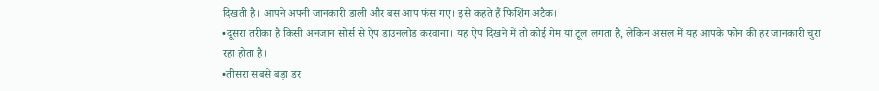दिखती है। आपने अपनी जानकारी डाली और बस आप फंस गए। इसे कहते हैं फिशिंग अटैक।
•दूसरा तरीका है किसी अनजान सोर्स से ऐप डाउनलोड करवाना। यह ऐप दिखने में तो कोई गेम या टूल लगता है, लेकिन असल में यह आपके फोन की हर जानकारी चुरा रहा होता है।
•तीसरा सबसे बड़ा डर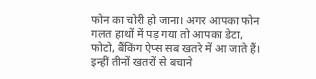फोन का चोरी हो जाना। अगर आपका फोन गलत हाथों में पड़ गया तो आपका डेटा, फोटो, बैंकिंग ऐप्स सब खतरे में आ जाते हैं। इन्हीं तीनों खतरों से बचाने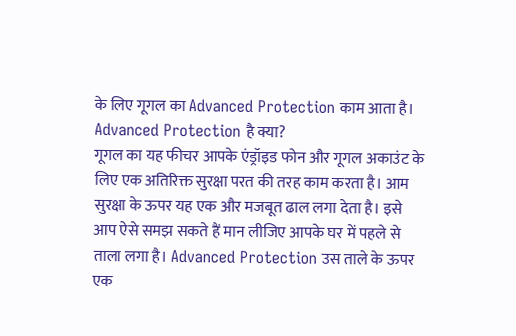के लिए गूगल का Advanced Protection काम आता है।
Advanced Protection है क्या?
गूगल का यह फीचर आपके एंड्रॉइड फोन और गूगल अकाउंट के लिए एक अतिरिक्त सुरक्षा परत की तरह काम करता है। आम सुरक्षा के ऊपर यह एक और मजबूत ढाल लगा देता है। इसे आप ऐसे समझ सकते हैं मान लीजिए आपके घर में पहले से ताला लगा है। Advanced Protection उस ताले के ऊपर एक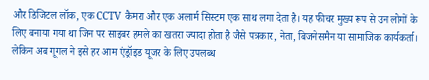और डिजिटल लॉक, एक CCTV कैमरा और एक अलार्म सिस्टम एक साथ लगा देता है। यह फीचर मुख्य रूप से उन लोगों के लिए बनाया गया था जिन पर साइबर हमले का खतरा ज्यादा होता है जैसे पत्रकार, नेता, बिजनेसमैन या सामाजिक कार्यकर्ता। लेकिन अब गूगल ने इसे हर आम एंड्रॉइड यूजर के लिए उपलब्ध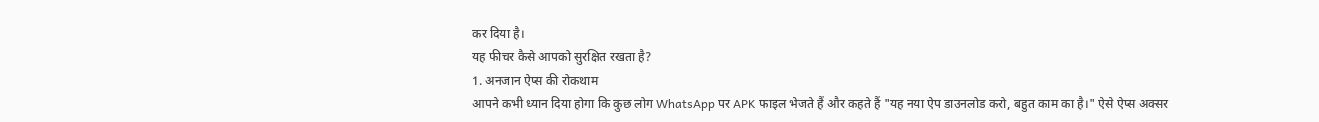कर दिया है।
यह फीचर कैसे आपको सुरक्षित रखता है?
1. अनजान ऐप्स की रोकथाम
आपने कभी ध्यान दिया होगा कि कुछ लोग WhatsApp पर APK फाइल भेजते हैं और कहते हैं "यह नया ऐप डाउनलोड करो, बहुत काम का है।" ऐसे ऐप्स अक्सर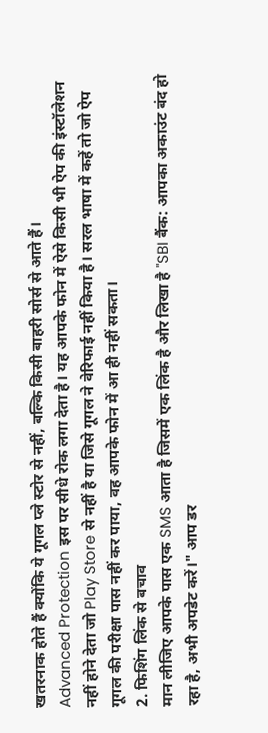खतरनाक होते हैं क्योंकि ये गूगल प्ले स्टोर से नहीं, बल्कि किसी बाहरी सोर्स से आते हैं।
Advanced Protection इस पर सीधे रोक लगा देता है। यह आपके फोन में ऐसे किसी भी ऐप की इंस्टॉलेशन नहीं होने देता जो Play Store से नहीं है या जिसे गूगल ने वेरिफाई नहीं किया है। सरल भाषा में कहें तो जो ऐप गूगल की परीक्षा पास नहीं कर पाया, वह आपके फोन में आ ही नहीं सकता।
2. फिशिंग लिंक से बचाव
मान लीजिए आपके पास एक SMS आता है जिसमें एक लिंक है और लिखा है "SBI बैंक: आपका अकाउंट बंद हो रहा है, अभी अपडेट करें।" आप डर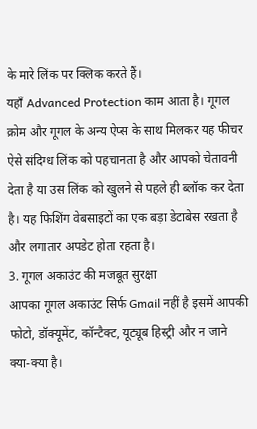के मारे लिंक पर क्लिक करते हैं।
यहाँ Advanced Protection काम आता है। गूगल क्रोम और गूगल के अन्य ऐप्स के साथ मिलकर यह फीचर ऐसे संदिग्ध लिंक को पहचानता है और आपको चेतावनी देता है या उस लिंक को खुलने से पहले ही ब्लॉक कर देता है। यह फिशिंग वेबसाइटों का एक बड़ा डेटाबेस रखता है और लगातार अपडेट होता रहता है।
3. गूगल अकाउंट की मजबूत सुरक्षा
आपका गूगल अकाउंट सिर्फ Gmail नहीं है इसमें आपकी फोटो, डॉक्यूमेंट, कॉन्टैक्ट, यूट्यूब हिस्ट्री और न जाने क्या-क्या है।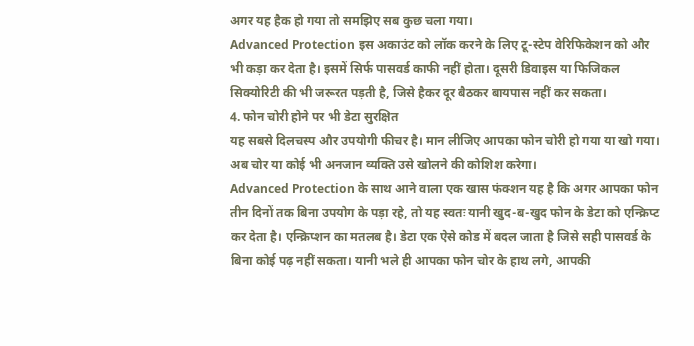अगर यह हैक हो गया तो समझिए सब कुछ चला गया।
Advanced Protection इस अकाउंट को लॉक करने के लिए टू-स्टेप वेरिफिकेशन को और भी कड़ा कर देता है। इसमें सिर्फ पासवर्ड काफी नहीं होता। दूसरी डिवाइस या फिजिकल सिक्योरिटी की भी जरूरत पड़ती है, जिसे हैकर दूर बैठकर बायपास नहीं कर सकता।
4. फोन चोरी होने पर भी डेटा सुरक्षित
यह सबसे दिलचस्प और उपयोगी फीचर है। मान लीजिए आपका फोन चोरी हो गया या खो गया। अब चोर या कोई भी अनजान व्यक्ति उसे खोलने की कोशिश करेगा।
Advanced Protection के साथ आने वाला एक खास फंक्शन यह है कि अगर आपका फोन तीन दिनों तक बिना उपयोग के पड़ा रहे, तो यह स्वतः यानी खुद-ब-खुद फोन के डेटा को एन्क्रिप्ट कर देता है। एन्क्रिप्शन का मतलब है। डेटा एक ऐसे कोड में बदल जाता है जिसे सही पासवर्ड के बिना कोई पढ़ नहीं सकता। यानी भले ही आपका फोन चोर के हाथ लगे, आपकी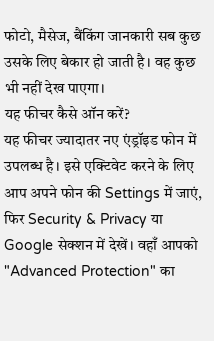फोटो, मैसेज, बैंकिंग जानकारी सब कुछ उसके लिए बेकार हो जाती है। वह कुछ भी नहीं देख पाएगा।
यह फीचर कैसे ऑन करें?
यह फीचर ज्यादातर नए एंड्रॉइड फोन में उपलब्ध है। इसे एक्टिवेट करने के लिए आप अपने फोन की Settings में जाएं, फिर Security & Privacy या Google सेक्शन में देखें। वहाँ आपको "Advanced Protection" का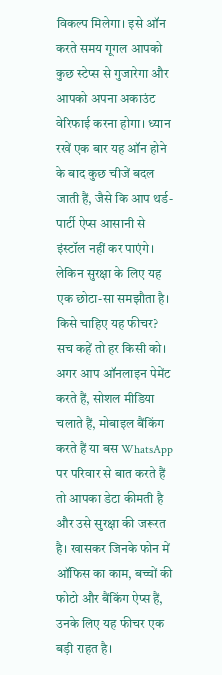विकल्प मिलेगा। इसे ऑन करते समय गूगल आपको कुछ स्टेप्स से गुजारेगा और आपको अपना अकाउंट वेरिफाई करना होगा। ध्यान रखें एक बार यह ऑन होने के बाद कुछ चीजें बदल जाती हैं, जैसे कि आप थर्ड-पार्टी ऐप्स आसानी से इंस्टॉल नहीं कर पाएंगे। लेकिन सुरक्षा के लिए यह एक छोटा-सा समझौता है।
किसे चाहिए यह फीचर?
सच कहें तो हर किसी को। अगर आप ऑनलाइन पेमेंट करते हैं, सोशल मीडिया चलाते हैं, मोबाइल बैंकिंग करते हैं या बस WhatsApp पर परिवार से बात करते हैं तो आपका डेटा कीमती है और उसे सुरक्षा की जरूरत है। खासकर जिनके फोन में ऑफिस का काम, बच्चों की फोटो और बैंकिंग ऐप्स हैं, उनके लिए यह फीचर एक बड़ी राहत है।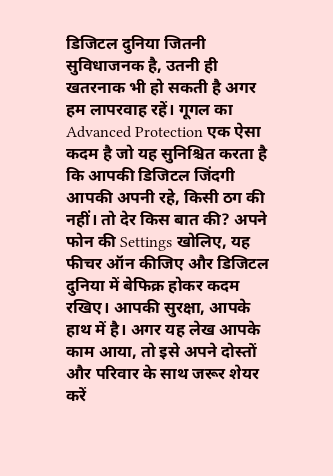डिजिटल दुनिया जितनी सुविधाजनक है, उतनी ही खतरनाक भी हो सकती है अगर हम लापरवाह रहें। गूगल का Advanced Protection एक ऐसा कदम है जो यह सुनिश्चित करता है कि आपकी डिजिटल जिंदगी आपकी अपनी रहे, किसी ठग की नहीं। तो देर किस बात की? अपने फोन की Settings खोलिए, यह फीचर ऑन कीजिए और डिजिटल दुनिया में बेफिक्र होकर कदम रखिए। आपकी सुरक्षा, आपके हाथ में है। अगर यह लेख आपके काम आया, तो इसे अपने दोस्तों और परिवार के साथ जरूर शेयर करें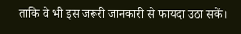ताकि वे भी इस जरूरी जानकारी से फायदा उठा सकें।